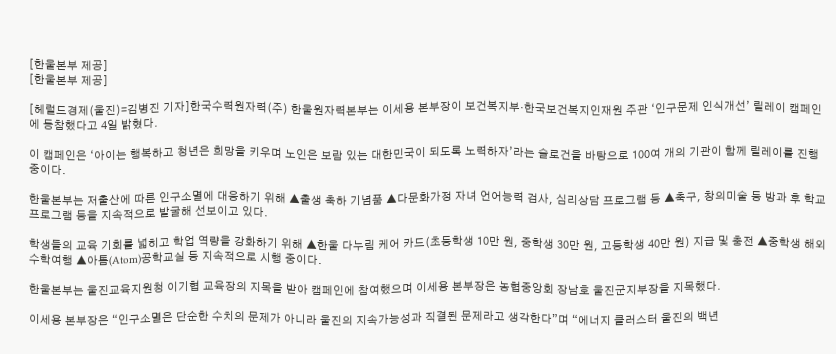[한울본부 제공]
[한울본부 제공]

[헤럴드경제(울진)=김병진 기자]한국수력원자력(주) 한울원자력본부는 이세용 본부장이 보건복지부·한국보건복지인재원 주관 ‘인구문제 인식개선’ 릴레이 캠페인에 동참했다고 4일 밝혔다.

이 캠페인은 ‘아이는 행복하고 청년은 희망을 키우며 노인은 보람 있는 대한민국이 되도록 노력하자’라는 슬로건을 바탕으로 100여 개의 기관이 함께 릴레이를 진행 중이다.

한울본부는 저출산에 따른 인구소멸에 대응하기 위해 ▲출생 축하 기념품 ▲다문화가정 자녀 언어능력 검사, 심리상담 프로그램 등 ▲축구, 창의미술 등 방과 후 학교 프로그램 등을 지속적으로 발굴해 선보이고 있다.

학생들의 교육 기회를 넓히고 학업 역량을 강화하기 위해 ▲한울 다누림 케어 카드(초등학생 10만 원, 중학생 30만 원, 고등학생 40만 원) 지급 및 충전 ▲중학생 해외 수학여행 ▲아톰(Atom)공학교실 등 지속적으로 시행 중이다.

한울본부는 울진교육지원청 이기협 교육장의 지목을 받아 캠페인에 참여했으며 이세용 본부장은 농협중앙회 장남호 울진군지부장을 지목했다.

이세용 본부장은 “인구소멸은 단순한 수치의 문제가 아니라 울진의 지속가능성과 직결된 문제라고 생각한다”며 “에너지 클러스터 울진의 백년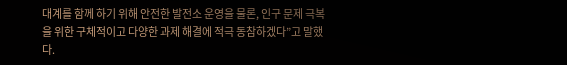대계를 함께 하기 위해 안전한 발전소 운영을 물론, 인구 문제 극복을 위한 구체적이고 다양한 과제 해결에 적극 동참하겠다”고 말했다.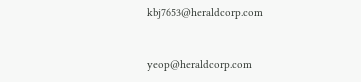kbj7653@heraldcorp.com


yeop@heraldcorp.com